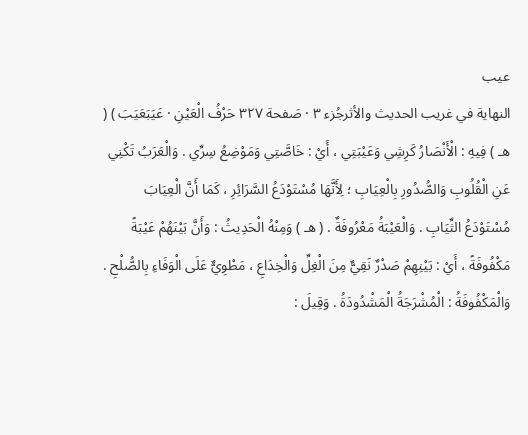عيب
النهاية في غريب الحديث والأثرجُزء ٣ · صَفحة ٣٢٧ حَرْفُ الْعَيْنِ · عَيَبَعَيَبَ ) ( هـ ) فِيهِ : الْأَنْصَارُ كَرِشِي وَعَيْبَتِي ، أَيْ : خَاصَّتِي وَمَوْضِعُ سِرِّي . وَالْعَرَبُ تَكْنِي عَنِ الْقُلُوبِ وَالصُّدُورِ بِالْعِيَابِ ؛ لِأَنَّهَا مُسْتَوْدَعُ السَّرَائِرِ ، كَمَا أَنَّ الْعِيَابَ مُسْتَوْدَعُ الثِّيَابِ . وَالْعَيْبَةُ مَعْرُوفَةٌ . ( هـ ) وَمِنْهُ الْحَدِيثُ : وَأَنَّ بَيْنَهُمْ عَيْبَةً مَكْفُوفَةً ، أَيْ : بَيْنِهِمْ صَدْرٌ نَقِيٌّ مِنَ الْغِلِّ وَالْخِدَاعِ ، مَطْوِيٌّ عَلَى الْوَفَاءِ بِالصُّلْحِ . وَالْمَكْفُوفَةُ : الْمُشْرَجَةُ الْمَشْدُودَةُ . وَقِيلَ :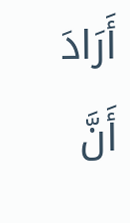أَرَادَ أَنَّ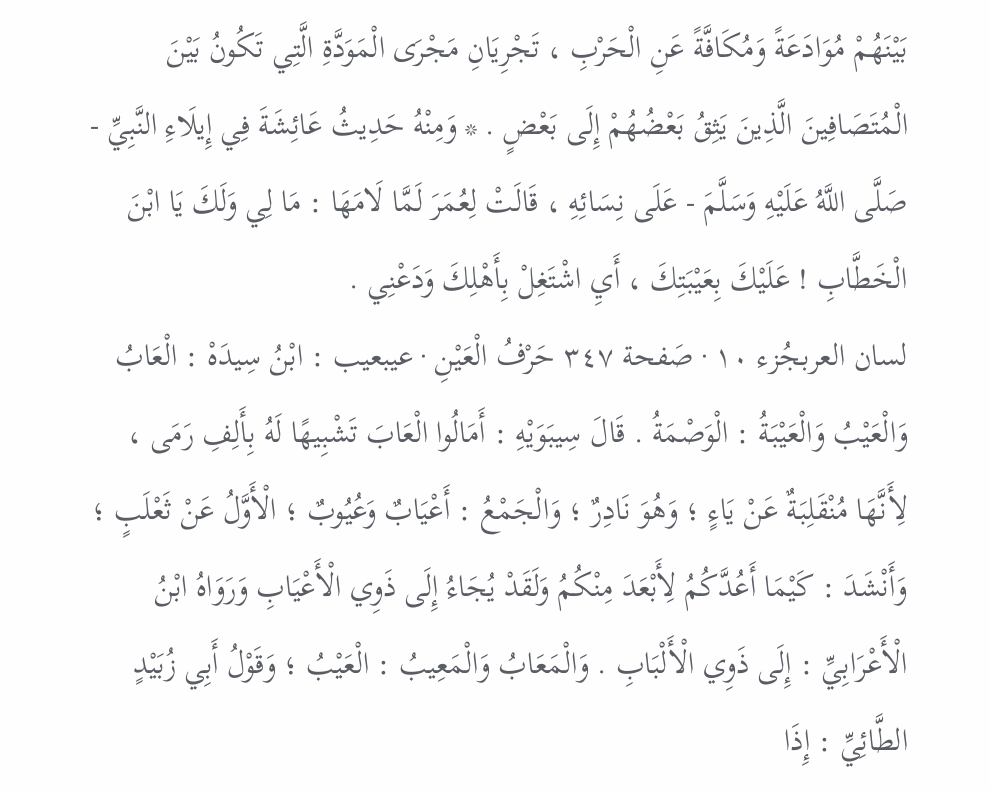بَيْنَهُمْ مُوَادَعَةً وَمُكَافَّةً عَنِ الْحَرْبِ ، تَجْرِيَانِ مَجْرَى الْمَوَدَّةِ الَّتِي تَكُونُ بَيْنَ الْمُتَصَافِينَ الَّذِينَ يَثِقُ بَعْضُهُمْ إِلَى بَعْضٍ . * وَمِنْهُ حَدِيثُ عَائِشَةَ فِي إِيلَاءِ النَّبِيِّ - صَلَّى اللَّهُ عَلَيْهِ وَسَلَّمَ - عَلَى نِسَائِهِ ، قَالَتْ لِعُمَرَ لَمَّا لَامَهَا : مَا لِي وَلَكَ يَا ابْنَ الْخَطَّابِ ! عَلَيْكَ بِعَيْبَتِكَ ، أَيِ اشْتَغِلْ بِأَهْلِكَ وَدَعْنِي .
لسان العربجُزء ١٠ · صَفحة ٣٤٧ حَرْفُ الْعَيْنِ · عيبعيب : ابْنُ سِيدَهْ : الْعَابُ وَالْعَيْبُ وَالْعَيْبَةُ : الْوَصْمَةُ . قَالَ سِيبَوَيْهِ : أَمَالُوا الْعَابَ تَشْبِيهًا لَهُ بِأَلِفِ رَمَى ، لِأَنَّهَا مُنْقَلِبَةٌ عَنْ يَاءٍ ؛ وَهُوَ نَادِرٌ ؛ وَالْجَمْعُ : أَعْيَابٌ وَعُيُوبٌ ؛ الْأَوَّلُ عَنْ ثَعْلَبٍ ؛ وَأَنْشَدَ : كَيْمَا أَعُدَّكُمُ لِأَبْعَدَ مِنْكُمُ وَلَقَدْ يُجَاءُ إِلَى ذَوِي الْأَعْيَابِ وَرَوَاهُ ابْنُ الْأَعْرَابِيِّ : إِلَى ذَوِي الْأَلْبَابِ . وَالْمَعَابُ وَالْمَعِيبُ : الْعَيْبُ ؛ وَقَوْلُ أَبِي زُبَيْدٍ الطَّائِيِّ : إِذَا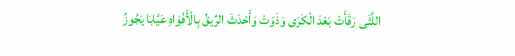اللَّثَى رَقَأَتْ بَعْدَ الْكَرَى وَذَوَتْ وَأَحْدَثَ الرِّيقُ بِالْأَفْوَاهِ عَيَّابَا يَجُوزُ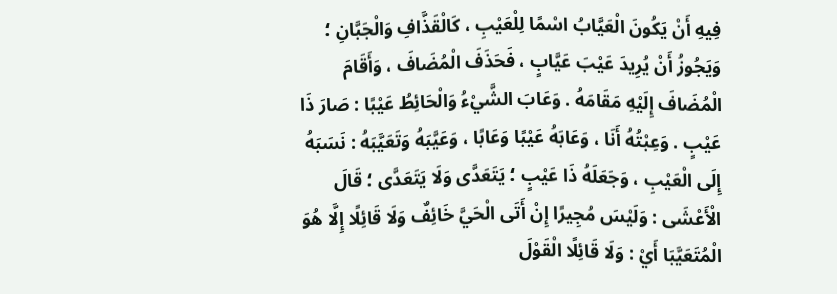فِيهِ أَنْ يَكُونَ الْعَيَّابُ اسْمًا لِلْعَيْبِ ، كَالْقَذَّافِ وَالْجَبَّانِ ؛ وَيَجُوزُ أَنْ يُرِيدَ عَيْبَ عَيَّابٍ ، فَحَذَفَ الْمُضَافَ ، وَأَقَامَ الْمُضَافَ إِلَيْهِ مَقَامَهُ . وَعَابَ الشَّيْءُ وَالْحَائِطُ عَيْبًا : صَارَ ذَا عَيْبٍ . وَعِبْتُهُ أَنَا ، وَعَابَهُ عَيْبًا وَعَابًا ، وَعَيَّبَهُ وَتَعَيَّبَهُ : نَسَبَهُ إِلَى الْعَيْبِ ، وَجَعَلَهُ ذَا عَيْبٍ ؛ يَتَعَدَّى وَلَا يَتَعَدَّى ؛ قَالَ الْأَعْشَى : وَلَيْسَ مُجِيرًا إِنْ أَتَى الْحَيَّ خَائِفٌ وَلَا قَائِلًا إِلَّا هُوَ الْمُتَعَيَّبَا أَيْ : وَلَا قَائِلًا الْقَوْلَ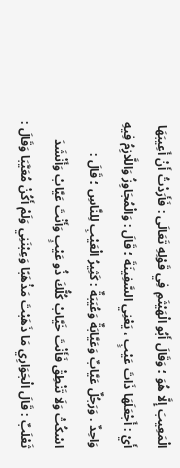الْمَعِيبَ إِلَّا هُوَ ؛ وَقَالَ أَبُو الْهَيْثَمِ فِي قَوْلِهِ تَعَالَى : فَأَرَدْتُ أَنْ أَعِيبَهَا أَيْ : أَجْعَلَهَا ذَاتَ عَيْبٍ ، يَعْنِي السَّفِينَةَ ؛ قَالَ : وَالْمُجَاوِزُ وَاللَّازِمُ فِيهِ وَاحِدٌ . وَرَجُلٌ عَيَّابٌ وَعَيَّابَةٌ وَعُيَبَةٌ : كَثِيرُ الْعَيْبِ لِلنَّاسِ ؛ قَالَ : اسْكُتْ وَلَا تَنْطِقْ فَأَنْتَ خَيَّابْ كُلُّكَ ذُو عَيْبٍ وَأَنْتَ عَيَّابْ وَأَنْشَدَ ثَعْلَبٌ : قَالَ الْجَوَارِي مَا ذَهَبْتَ مَذْهَبًا وَعِبْنَنِي وَلَمْ أَكُنْ مُعَيَّبَا وَقَالَ :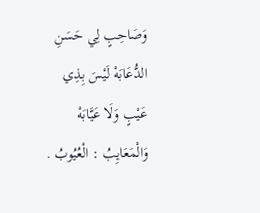وَصَاحِبٍ لِي حَسَنِ الدُّعَابَهْ لَيْسَ بِذِي عَيْبٍ وَلَا عَيَّابَهْ وَالْمَعَايِبُ : الْعُيُوبُ .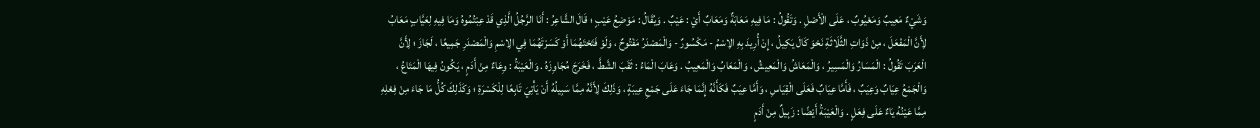وَشَيْءٌ مَعِيبٌ وَمَعْيُوبٌ ، عَلَى الْأَصْلِ . وَتَقُولُ : مَا فِيهِ مَعَابَةٌ وَمَعَابٌ أَيْ : عَيْبٌ . وَيُقَالُ : مَوْضِعُ عَيْبٍ ؛ قَالَ الشَّاعِرُ : أَنَا الرَّجُلُ الَّذِي قَدْ عِبْتُمُوهُ وَمَا فِيهِ لِعَيَّابٍ مَعَابُ لِأَنَّ الْمَفْعَلَ ، مِنْ ذَوَاتِ الثَّلَاثَةِ نَحْوَ كَالَ يَكِيلُ ، إِنْ أُرِيدَ بِهِ الِاسْمُ - مَكْسُورٌ - وَالْمَصْدَرُ مَفْتُوحٌ ، وَلَوْ فَتَحْتَهُمَا أَوْ كَسَرْتَهُمَا فِي الِاسْمِ وَالْمَصْدَرِ جَمِيعًا ، لَجَازَ ؛ لِأَنَّ الْعَرَبَ تَقُولُ : الْمَسَارُ وَالْمَسِيرُ ، وَالْمَعَاشُ وَالْمَعِيشُ ، وَالْمَعَابُ وَالْمَعِيبُ . وَعَابَ الْمَاءُ : ثَقَبَ الشَّطَّ ، فَخَرَجَ مُجَاوِزَهُ . وَالْعَيْبَةُ : وِعَاءٌ مِنْ أَدَمٍ ، يَكُونُ فِيهَا الْمَتَاعُ ، وَالْجَمْعُ عِيَابٌ وَعِيَبٌ ، فَأَمَّا عِيَابٌ فَعَلَى الْقِيَاسِ ، وَأَمَّا عِيَبٌ فَكَأَنَّهُ إِنَّمَا جَاءَ عَلَى جَمْعِ عِيبَةٍ ، وَذَلِكَ لِأَنَّهُ مِمَّا سَبِيلُهُ أَنْ يَأْتِيَ تَابِعًا لِلْكَسْرَةِ ؛ وَكَذَلِكَ كُلُّ مَا جَاءَ مِنْ فِعْلِهِ مِمَّا عَيْنُهُ يَاءٌ عَلَى فِعَلٍ . وَالْعَيْبَةُ أَيْضًا : زَبِيلٌ مِنْ أَدَمٍ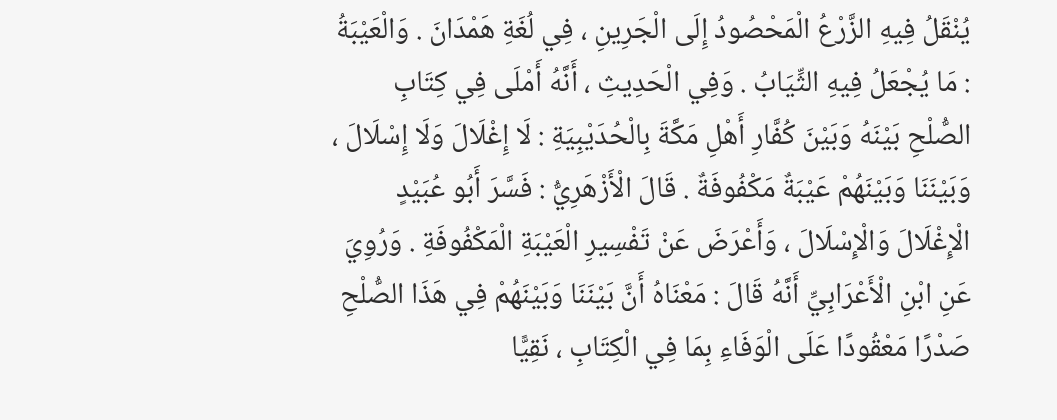يُنْقَلُ فِيهِ الزَّرْعُ الْمَحْصُودُ إِلَى الْجَرِينِ ، فِي لُغَةِ هَمْدَانَ . وَالْعَيْبَةُ : مَا يُجْعَلُ فِيهِ الثِّيَابُ . وَفِي الْحَدِيثِ ، أَنَّهُ أَمْلَى فِي كِتَابِ الصُّلْحِ بَيْنَهُ وَبَيْنَ كُفَّارِ أَهْلِ مَكَّةَ بِالْحُدَيْبِيَةِ : لَا إِغْلَالَ وَلَا إِسْلَالَ ، وَبَيْنَنَا وَبَيْنَهُمْ عَيْبَةٌ مَكْفُوفَةٌ . قَالَ الْأَزْهَرِيُّ : فَسَّرَ أَبُو عُبَيْدٍ الْإِغْلَالَ وَالْإِسْلَالَ ، وَأَعْرَضَ عَنْ تَفْسِيرِ الْعَيْبَةِ الْمَكْفُوفَةِ . وَرُوِيَ عَنِ ابْنِ الْأَعْرَابِيِّ أَنَّهُ قَالَ : مَعْنَاهُ أَنَّ بَيْنَنَا وَبَيْنَهُمْ فِي هَذَا الصُّلْحِ صَدْرًا مَعْقُودًا عَلَى الْوَفَاءِ بِمَا فِي الْكِتَابِ ، نَقِيًّا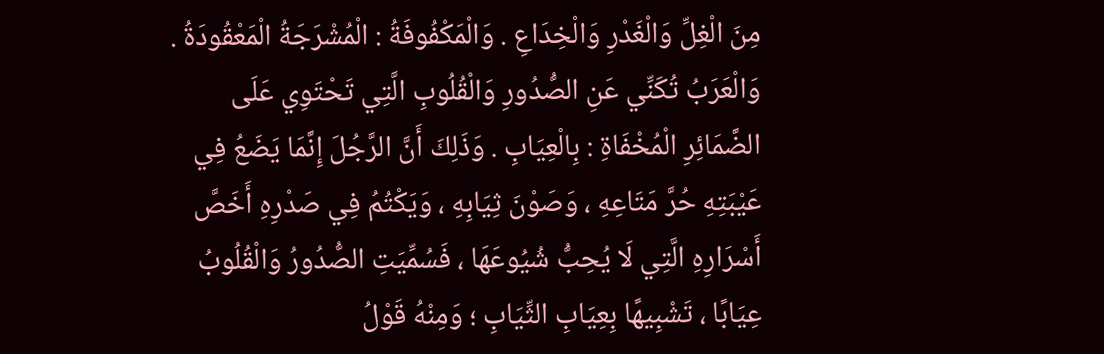مِنَ الْغِلِّ وَالْغَدْرِ وَالْخِدَاعِ . وَالْمَكْفُوفَةُ : الْمُشْرَجَةُ الْمَعْقُودَةُ . وَالْعَرَبُ تُكَنِّي عَنِ الصُّدُورِ وَالْقُلُوبِ الَّتِي تَحْتَوِي عَلَى الضَّمَائِرِ الْمُخْفَاةِ : بِالْعِيَابِ . وَذَلِكَ أَنَّ الرَّجُلَ إِنَّمَا يَضَعُ فِي عَيْبَتِهِ حُرَّ مَتَاعِهِ ، وَصَوْنَ ثِيَابِهِ ، وَيَكْتُمُ فِي صَدْرِهِ أَخَصَّ أَسْرَارِهِ الَّتِي لَا يُحِبُّ شُيُوعَهَا ، فَسُمِّيَتِ الصُّدُورُ وَالْقُلُوبُ عِيَابًا ، تَشْبِيهًا بِعِيَابِ الثِّيَابِ ؛ وَمِنْهُ قَوْلُ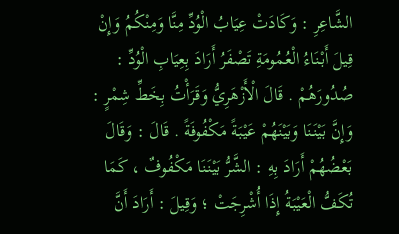الشَّاعِرِ : وَكَادَتْ عِيَابُ الْوُدِّ مِنَّا وَمِنْكُمُ وَإِنْ قِيلَ أَبْنَاءُ الْعُمُومَةِ تَصْفَرُ أَرَادَ بِعِيَابِ الْوُدِّ : صُدُورَهُمْ . قَالَ الْأَزْهَرِيُّ وَقَرَأْتُ بِخَطِّ شِمْرٍ : وَإِنَّ بَيْنَنَا وَبَيْنَهُمْ عَيْبَةً مَكْفُوفَةً . قَالَ : وَقَالَ بَعْضُهُمْ أَرَادَ بِهِ : الشَّرُّ بَيْنَنَا مَكْفُوفٌ ، كَمَا تُكَفُّ الْعَيْبَةُ إِذَا أُشْرِجَتْ ؛ وَقِيلَ : أَرَادَ أَنَّ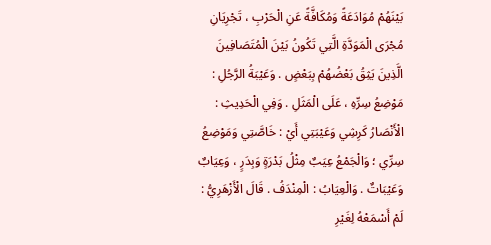بَيْنَهُمْ مُوَادَعَةً وَمُكَافَّةً عَنِ الْحَرْبِ ، تَجْرِيَانِ مُجْرَى الْمَوَدَّةِ الَّتِي تَكُونُ بَيْنَ الْمُتَصَافِينَ الَّذِينَ يَثِقُ بَعْضُهُمْ بِبَعْضٍ . وَعَيْبَةُ الرَّجُلِ : مَوْضِعُ سِرِّهِ ، عَلَى الْمَثَلِ . وَفِي الْحَدِيثِ : الْأَنْصَارُ كَرِشِي وَعَيْبَتِي أَيْ : خَاصَّتِي وَمَوْضِعُ سِرِّي ؛ وَالْجَمْعُ عِيَبٌ مِثْلُ بَدْرَةٍ وَبِدَرٍ ، وَعِيَابٌ وَعَيْبَاتٌ . وَالْعِيَابُ : الْمِنْدَفُ . قَالَ الْأَزْهَرِيُّ : لَمْ أَسْمَعْهُ لِغَيْرِ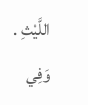اللَّيْثِ . وَفِي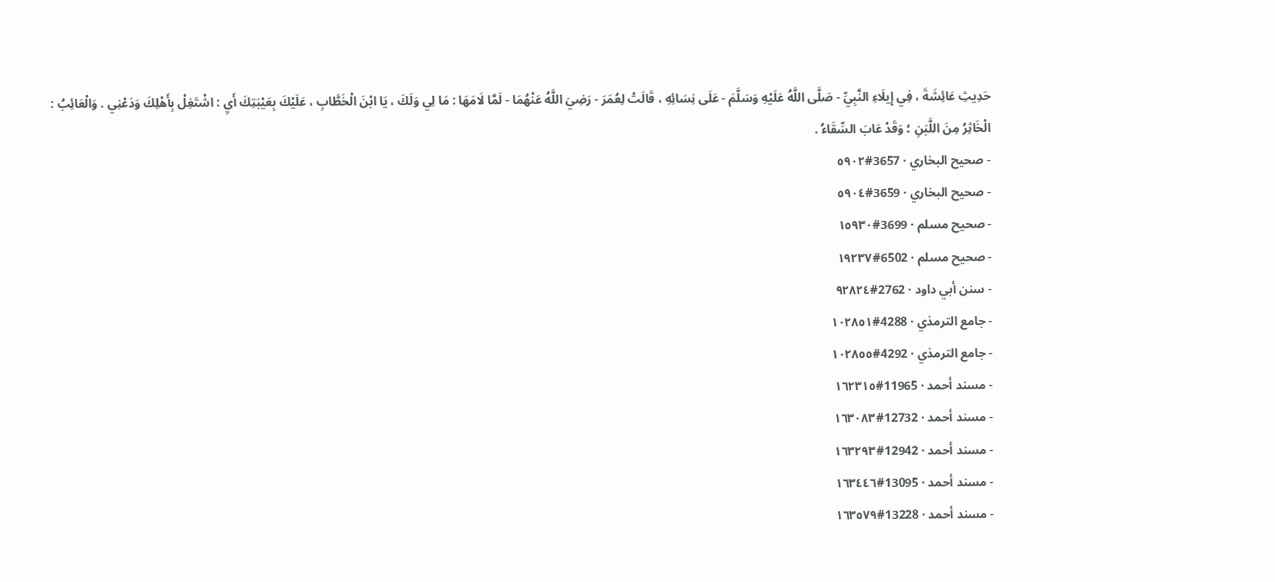حَدِيثِ عَائِشَةَ ، فِي إِيلَاءِ النَّبِيِّ - صَلَّى اللَّهُ عَلَيْهِ وَسَلَّمَ - عَلَى نِسَائِهِ ، قَالَتْ لِعُمَرَ - رَضِيَ اللَّهُ عَنْهُمَا - لَمَّا لَامَهَا : مَا لِي وَلَكَ ، يَا ابْنَ الْخَطَّابِ ، عَلَيْكَ بِعَيْبَتِكَ أَيِ : اشْتَغِلْ بِأَهْلِكَ وَدَعْنِي . وَالْعَائِبُ : الْخَاثِرُ مِنَ اللَّبَنِ ؛ وَقَدْ عَابَ السِّقَاءُ .
- صحيح البخاري · 3657#٥٩٠٢
- صحيح البخاري · 3659#٥٩٠٤
- صحيح مسلم · 3699#١٥٩٣٠
- صحيح مسلم · 6502#١٩٢٣٧
- سنن أبي داود · 2762#٩٢٨٢٤
- جامع الترمذي · 4288#١٠٢٨٥١
- جامع الترمذي · 4292#١٠٢٨٥٥
- مسند أحمد · 11965#١٦٢٣١٥
- مسند أحمد · 12732#١٦٣٠٨٣
- مسند أحمد · 12942#١٦٣٢٩٣
- مسند أحمد · 13095#١٦٣٤٤٦
- مسند أحمد · 13228#١٦٣٥٧٩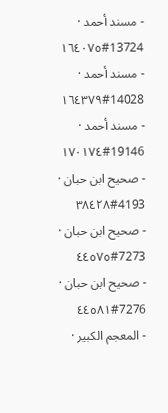- مسند أحمد · 13724#١٦٤٠٧٥
- مسند أحمد · 14028#١٦٤٣٧٩
- مسند أحمد · 19146#١٧٠١٧٤
- صحيح ابن حبان · 4193#٣٨٤٢٨
- صحيح ابن حبان · 7273#٤٤٥٧٥
- صحيح ابن حبان · 7276#٤٤٥٨١
- المعجم الكبير ·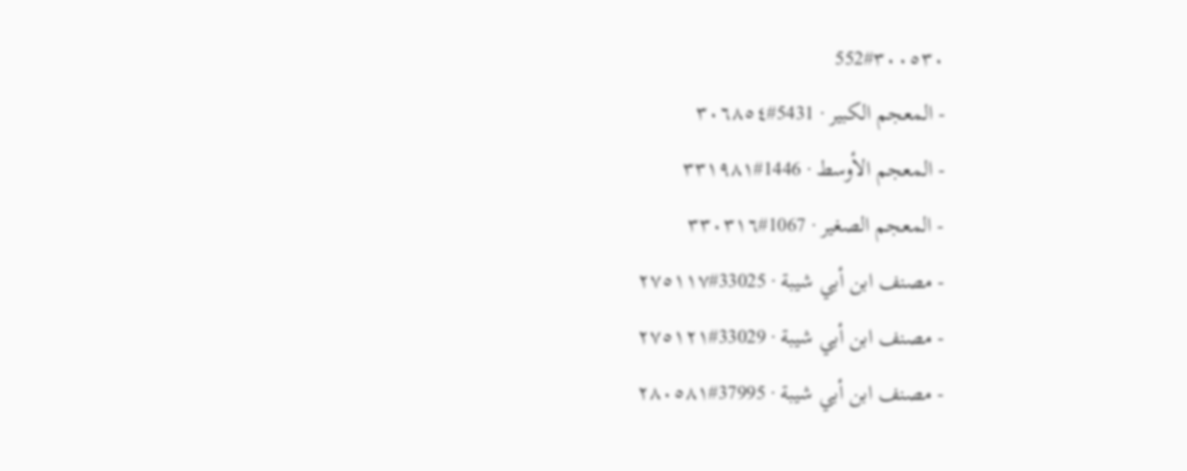552#٣٠٠٥٣٠
- المعجم الكبير · 5431#٣٠٦٨٥٤
- المعجم الأوسط · 1446#٣٣١٩٨١
- المعجم الصغير · 1067#٣٣٠٣١٦
- مصنف ابن أبي شيبة · 33025#٢٧٥١١٧
- مصنف ابن أبي شيبة · 33029#٢٧٥١٢١
- مصنف ابن أبي شيبة · 37995#٢٨٠٥٨١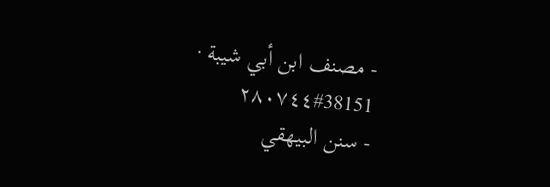- مصنف ابن أبي شيبة · 38151#٢٨٠٧٤٤
- سنن البيهقي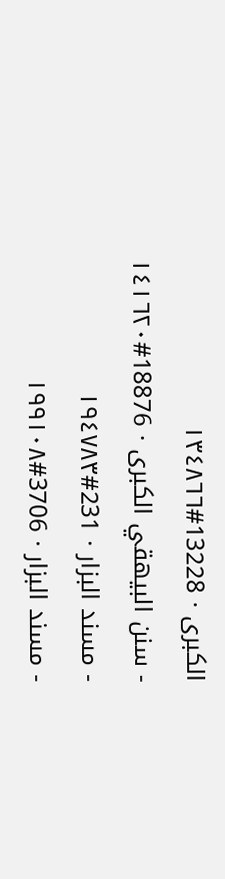الكبرى · 13228#١٣٤٨٦٦
- سنن البيهقي الكبرى · 18876#١٤١٦٢٠
- مسند البزار · 231#١٩٤٧٨٣
- مسند البزار · 3706#١٩٩١٠٨